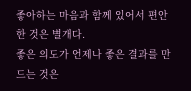좋아하는 마음과 함께 있어서 편안한 것은 별개다.
좋은 의도가 언제나 좋은 결과를 만드는 것은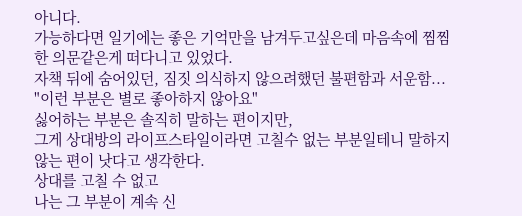아니다.
가능하다면 일기에는 좋은 기억만을 남겨두고싶은데 마음속에 찜찜한 의문같은게 떠다니고 있었다.
자책 뒤에 숨어있던, 짐짓 의식하지 않으려했던 불편함과 서운함...
"이런 부분은 별로 좋아하지 않아요"
싫어하는 부분은 솔직히 말하는 편이지만,
그게 상대방의 라이프스타일이라면 고칠수 없는 부분일테니 말하지 않는 편이 낫다고 생각한다.
상대를 고칠 수 없고
나는 그 부분이 계속 신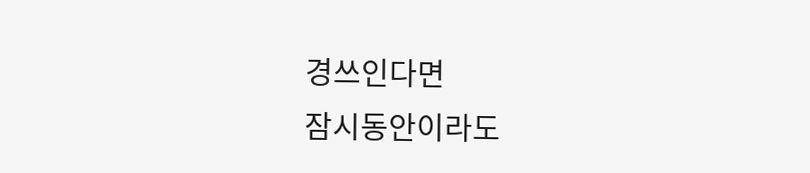경쓰인다면
잠시동안이라도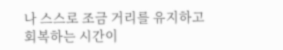나 스스로 조금 거리를 유지하고 회복하는 시간이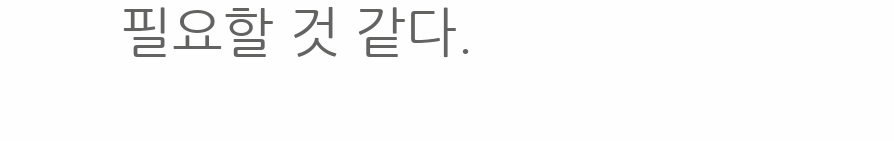필요할 것 같다.